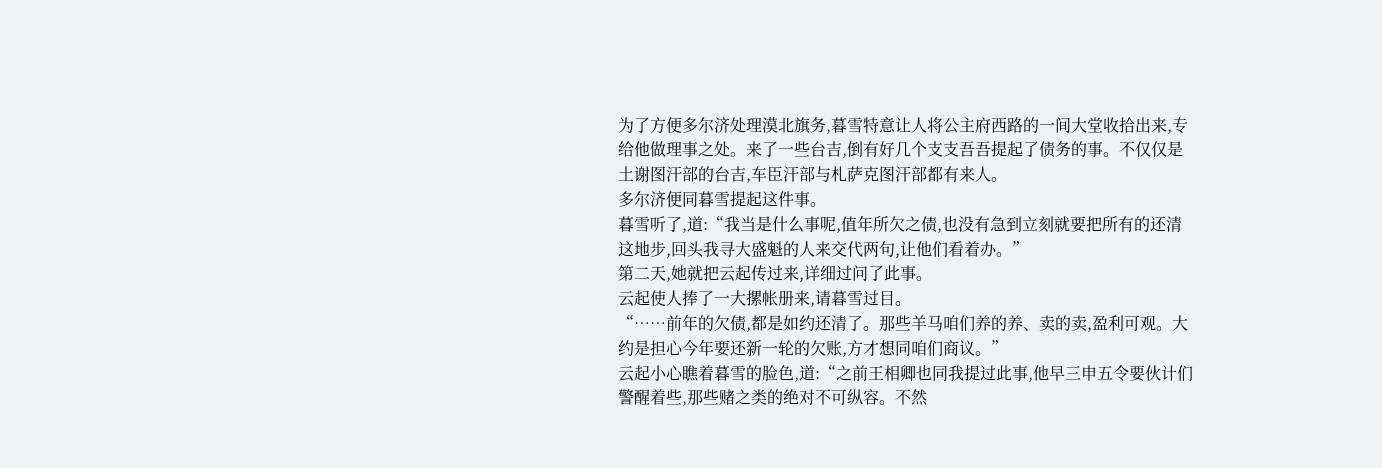为了方便多尔济处理漠北旗务,暮雪特意让人将公主府西路的一间大堂收拾出来,专给他做理事之处。来了一些台吉,倒有好几个支支吾吾提起了债务的事。不仅仅是土谢图汗部的台吉,车臣汗部与札萨克图汗部都有来人。
多尔济便同暮雪提起这件事。
暮雪听了,道:“我当是什么事呢,值年所欠之债,也没有急到立刻就要把所有的还清这地步,回头我寻大盛魁的人来交代两句,让他们看着办。”
第二天,她就把云起传过来,详细过问了此事。
云起使人捧了一大摞帐册来,请暮雪过目。
“……前年的欠债,都是如约还清了。那些羊马咱们养的养、卖的卖,盈利可观。大约是担心今年要还新一轮的欠账,方才想同咱们商议。”
云起小心瞧着暮雪的脸色,道:“之前王相卿也同我提过此事,他早三申五令要伙计们警醒着些,那些赌之类的绝对不可纵容。不然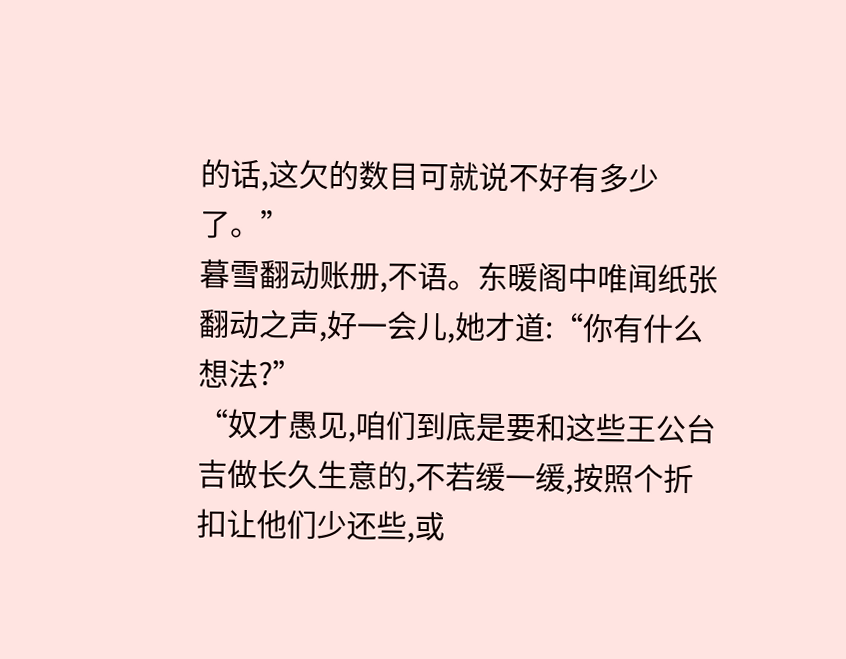的话,这欠的数目可就说不好有多少了。”
暮雪翻动账册,不语。东暖阁中唯闻纸张翻动之声,好一会儿,她才道:“你有什么想法?”
“奴才愚见,咱们到底是要和这些王公台吉做长久生意的,不若缓一缓,按照个折扣让他们少还些,或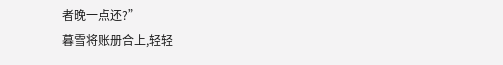者晚一点还?”
暮雪将账册合上,轻轻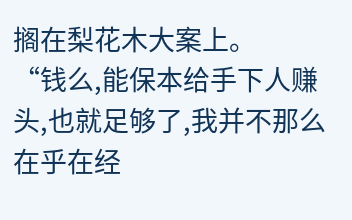搁在梨花木大案上。
“钱么,能保本给手下人赚头,也就足够了,我并不那么在乎在经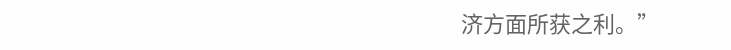济方面所获之利。”